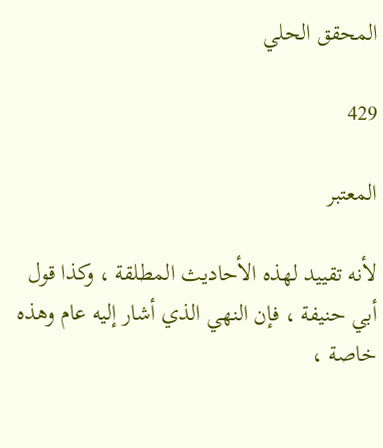المحقق الحلي

429

المعتبر

لأنه تقييد لهذه الأحاديث المطلقة ، وكذا قول أبي حنيفة ، فإن النهي الذي أشار إليه عام وهذه خاصة ،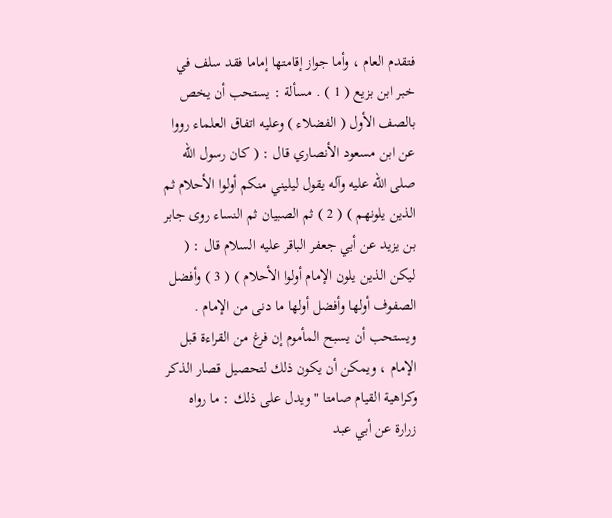فتقدم العام ، وأما جواز إقامتها إماما فقد سلف في خبر ابن بزيع ( 1 ) . مسألة : يستحب أن يخص بالصف الأول ( الفضلاء ) وعليه اتفاق العلماء رووا عن ابن مسعود الأنصاري قال : ( كان رسول الله صلى الله عليه وآله يقول ليليني منكم أولوا الأحلام ثم الذين يلونهم ) ( 2 ) ثم الصبيان ثم النساء روى جابر بن يزيد عن أبي جعفر الباقر عليه السلام قال : ( ليكن الذين يلون الإمام أولوا الأحلام ) ( 3 ) وأفضل الصفوف أولها وأفضل أولها ما دنى من الإمام . ويستحب أن يسبح المأموم إن فرغ من القراءة قبل الإمام ، ويمكن أن يكون ذلك لتحصيل قصار الذكر وكراهية القيام صامتا " ويدل على ذلك : ما رواه زرارة عن أبي عبد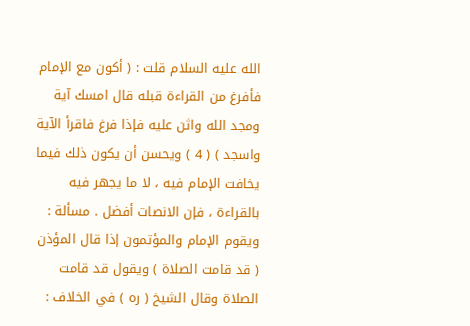الله عليه السلام قلت : ( أكون مع الإمام فأفرغ من القراءة قبله قال امسك آية ومجد الله واثن عليه فإذا فرغ فاقرأ الآية واسجد ) ( 4 ) ويحسن أن يكون ذلك فيما يخافت الإمام فيه ، لا ما يجهر فيه بالقراءة ، فإن الانصات أفضل . مسألة : ويقوم الإمام والمؤتمون إذا قال المؤذن ( قد قامت الصلاة ) ويقول قد قامت الصلاة وقال الشيخ ( ره ) في الخلاف :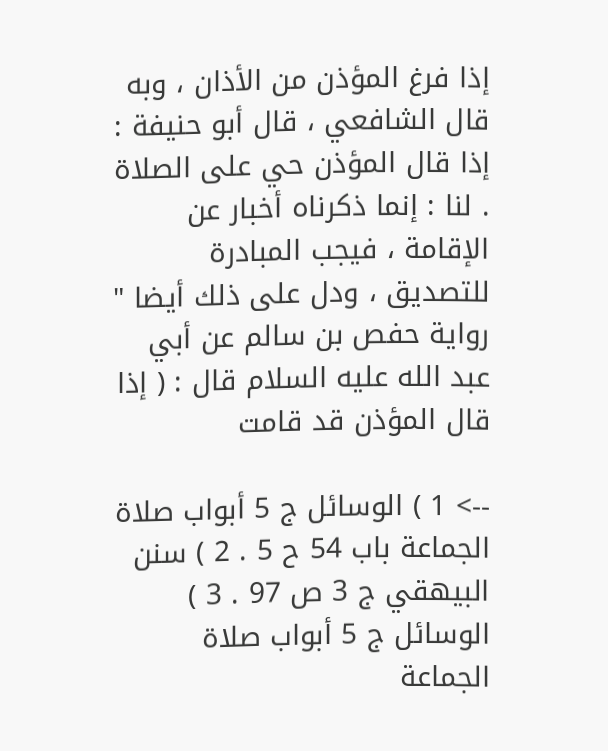إذا فرغ المؤذن من الأذان ، وبه قال الشافعي ، قال أبو حنيفة : إذا قال المؤذن حي على الصلاة . لنا : إنما ذكرناه أخبار عن الإقامة ، فيجب المبادرة للتصديق ، ودل على ذلك أيضا " رواية حفص بن سالم عن أبي عبد الله عليه السلام قال : ( إذا قال المؤذن قد قامت

--> 1 ) الوسائل ج 5 أبواب صلاة الجماعة باب 54 ح 5 . 2 ) سنن البيهقي ج 3 ص 97 . 3 ) الوسائل ج 5 أبواب صلاة الجماعة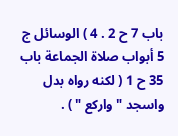باب 7 ح 2 . 4 ) الوسائل ج 5 أبواب صلاة الجماعة باب 35 ح 1 ( لكنه رواه بدل واسجد " واركع " ) .